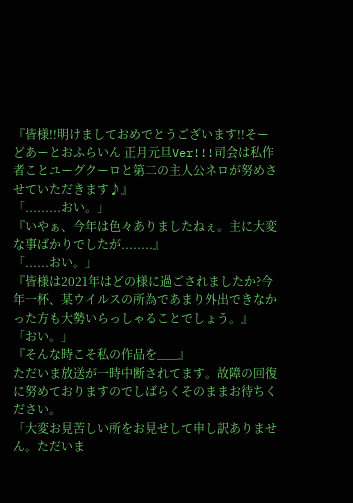『皆様!!明けましておめでとうございます!!そーどあーとおふらいん 正月元旦Ver!!!司会は私作者ことユーグクーロと第二の主人公ネロが努めさせていただきます♪』
「.........おい。」
『いやぁ、今年は色々ありましたねぇ。主に大変な事ばかりでしたが........』
「......おい。」
『皆様は2021年はどの様に過ごされましたか?今年一杯、某ウイルスの所為であまり外出できなかった方も大勢いらっしゃることでしょう。』
「おい。」
『そんな時こそ私の作品を___』
ただいま放送が一時中断されてます。故障の回復に努めておりますのでしばらくそのままお待ちください。
「大変お見苦しい所をお見せして申し訳ありません。ただいま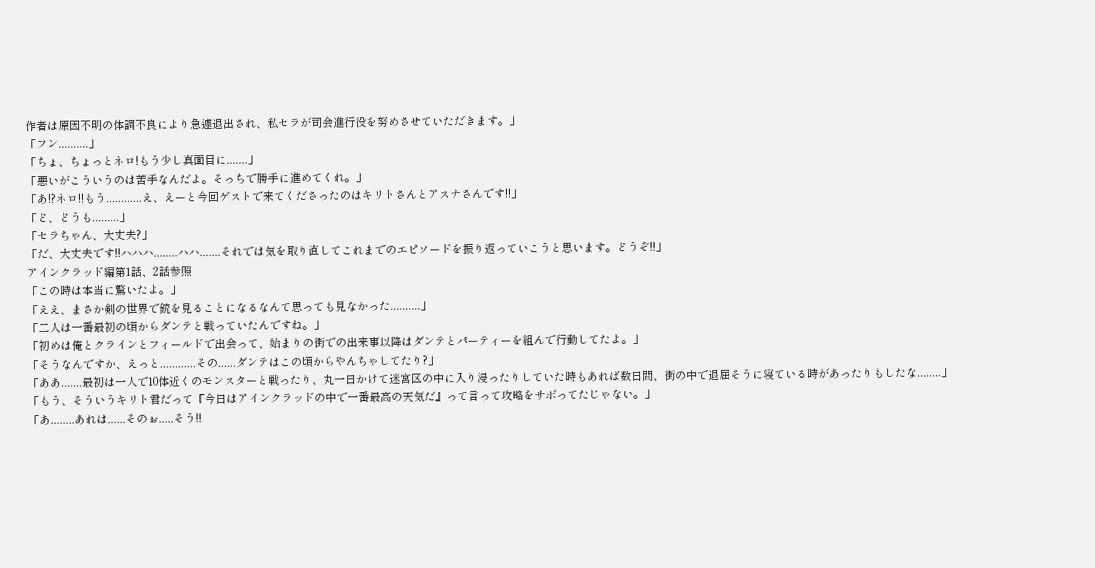作者は原因不明の体調不良により急遽退出され、私セラが司会進行役を努めさせていただきます。」
「フン..........」
「ちょ、ちょっとネロ!もう少し真面目に.......」
「悪いがこういうのは苦手なんだよ。そっちで勝手に進めてくれ。」
「あ!?ネロ!!もう............え、えーと今回ゲストで来てくださったのはキリトさんとアスナさんです!!」
「ど、どうも.........」
「セラちゃん、大丈夫?」
「だ、大丈夫です!!ハハハ........ハハ.......それでは気を取り直してこれまでのエピソードを振り返っていこうと思います。どうぞ!!」
アインクラッド編第1話、2話参照
「この時は本当に驚いたよ。」
「ええ、まさか剣の世界で銃を見ることになるなんて思っても見なかった..........」
「二人は一番最初の頃からダンテと戦っていたんですね。」
「初めは俺とクラインとフィールドで出会って、始まりの街での出来事以降はダンテとパーティーを組んで行動してたよ。」
「そうなんですか、えっと............その......ダンテはこの頃からやんちゃしてたり?」
「ああ.......最初は一人で10体近くのモンスターと戦ったり、丸一日かけて迷宮区の中に入り浸ったりしていた時もあれば数日間、街の中で退屈そうに寝ている時があったりもしたな........」
「もう、そういうキリト君だって『今日はアインクラッドの中で一番最高の天気だ』って言って攻略をサボってたじゃない。」
「あ........あれは......そのぉ.....そう!!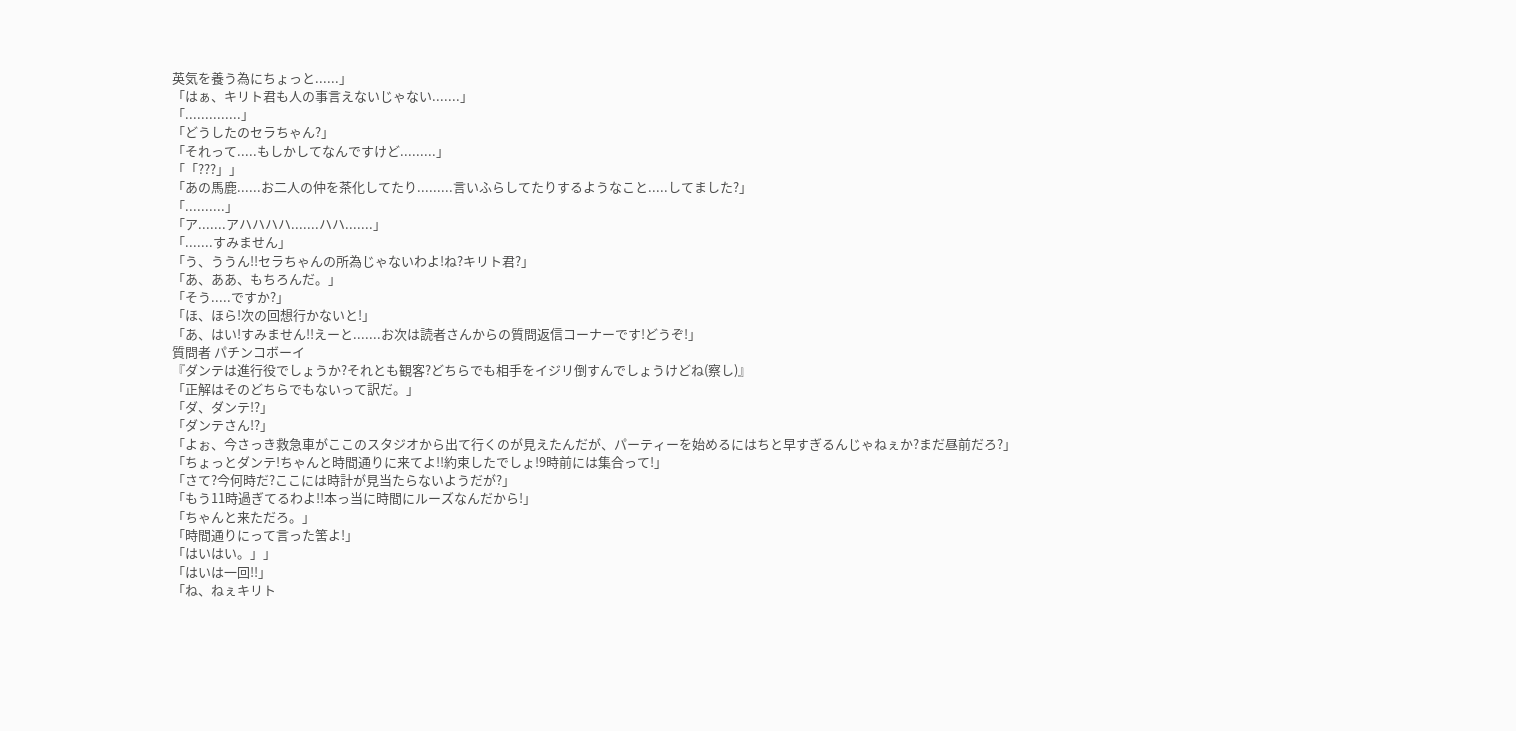英気を養う為にちょっと......」
「はぁ、キリト君も人の事言えないじゃない.......」
「..............」
「どうしたのセラちゃん?」
「それって.....もしかしてなんですけど.........」
「「???」」
「あの馬鹿......お二人の仲を茶化してたり.........言いふらしてたりするようなこと.....してました?」
「..........」
「ア.......アハハハハ.......ハハ.......」
「.......すみません」
「う、ううん!!セラちゃんの所為じゃないわよ!ね?キリト君?」
「あ、ああ、もちろんだ。」
「そう.....ですか?」
「ほ、ほら!次の回想行かないと!」
「あ、はい!すみません!!えーと.......お次は読者さんからの質問返信コーナーです!どうぞ!」
質問者 パチンコボーイ
『ダンテは進行役でしょうか?それとも観客?どちらでも相手をイジリ倒すんでしょうけどね(察し)』
「正解はそのどちらでもないって訳だ。」
「ダ、ダンテ!?」
「ダンテさん!?」
「よぉ、今さっき救急車がここのスタジオから出て行くのが見えたんだが、パーティーを始めるにはちと早すぎるんじゃねぇか?まだ昼前だろ?」
「ちょっとダンテ!ちゃんと時間通りに来てよ!!約束したでしょ!9時前には集合って!」
「さて?今何時だ?ここには時計が見当たらないようだが?」
「もう11時過ぎてるわよ!!本っ当に時間にルーズなんだから!」
「ちゃんと来ただろ。」
「時間通りにって言った筈よ!」
「はいはい。」」
「はいは一回!!」
「ね、ねぇキリト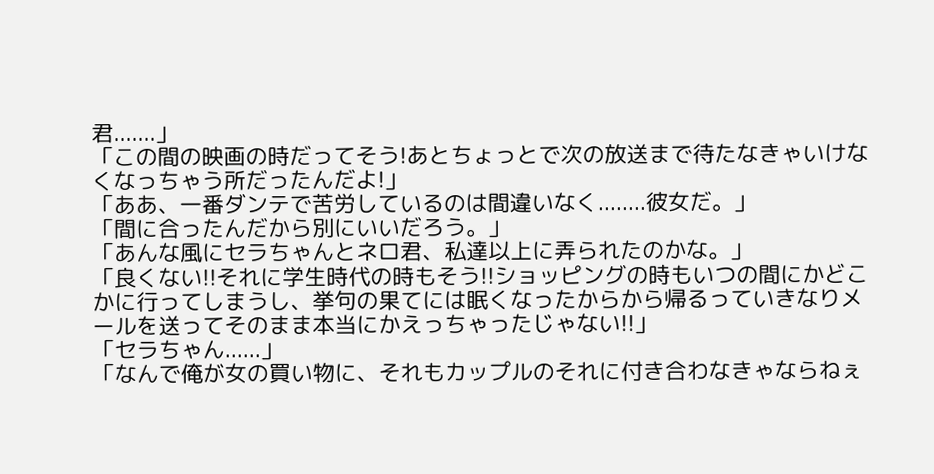君.......」
「この間の映画の時だってそう!あとちょっとで次の放送まで待たなきゃいけなくなっちゃう所だったんだよ!」
「ああ、一番ダンテで苦労しているのは間違いなく........彼女だ。」
「間に合ったんだから別にいいだろう。」
「あんな風にセラちゃんとネロ君、私達以上に弄られたのかな。」
「良くない!!それに学生時代の時もそう!!ショッピングの時もいつの間にかどこかに行ってしまうし、挙句の果てには眠くなったからから帰るっていきなりメールを送ってそのまま本当にかえっちゃったじゃない!!」
「セラちゃん......」
「なんで俺が女の買い物に、それもカップルのそれに付き合わなきゃならねぇ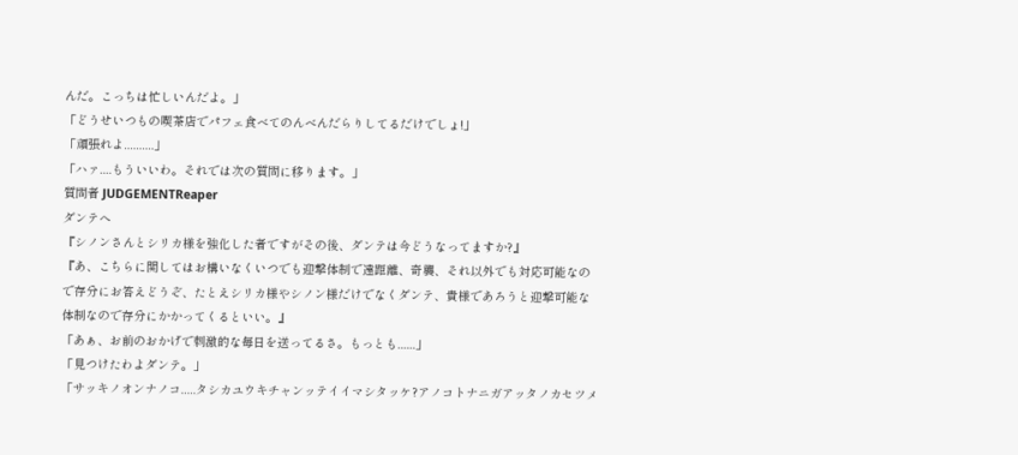んだ。こっちは忙しいんだよ。」
「どうせいつもの喫茶店でパフェ食べてのんべんだらりしてるだけでしょ!」
「頑張れよ..........」
「ハァ....もういいわ。それでは次の質問に移ります。」
質問者 JUDGEMENTReaper
ダンテへ
『シノンさんとシリカ様を強化した者ですがその後、ダンテは今どうなってますか?』
『あ、こちらに関してはお構いなくいつでも迎撃体制で遠距離、奇襲、それ以外でも対応可能なので存分にお答えどうぞ、たとえシリカ様やシノン様だけでなくダンテ、貴様であろうと迎撃可能な体制なので存分にかかってくるといい。』
「あぁ、お前のおかげで刺激的な毎日を送ってるさ。もっとも......」
「見つけたわよダンテ。」
「サッキノオンナノコ.....タシカユウキチャンッテイイマシタッケ?アノコトナニガアッタノカセツメ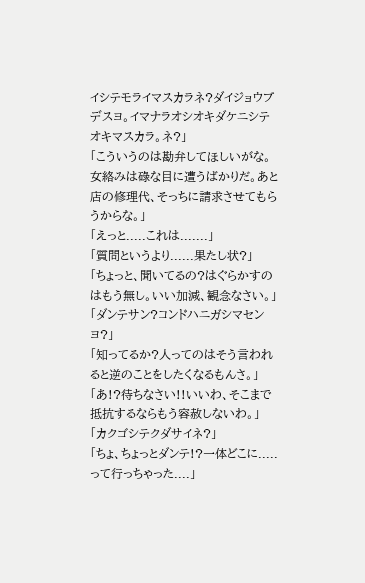イシテモライマスカラネ?ダイジョウブデスヨ。イマナラオシオキダケニシテオキマスカラ。ネ?」
「こういうのは勘弁してほしいがな。女絡みは碌な目に遭うばかりだ。あと店の修理代、そっちに請求させてもらうからな。」
「えっと.....これは.......」
「質問というより......果たし状?」
「ちょっと、聞いてるの?はぐらかすのはもう無し。いい加減、観念なさい。」
「ダンテサン?コンドハニガシマセンヨ?」
「知ってるか?人ってのはそう言われると逆のことをしたくなるもんさ。」
「あ!?待ちなさい!!いいわ、そこまで抵抗するならもう容赦しないわ。」
「カクゴシテクダサイネ?」
「ちょ、ちょっとダンテ!?一体どこに.....って行っちゃった....」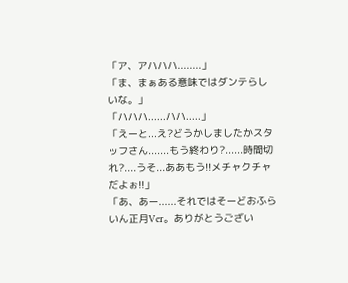「ア、アハハハ........」
「ま、まぁある意味ではダンテらしいな。」
「ハハハ......ハハ.....」
「えーと...え?どうかしましたかスタッフさん.......もう終わり?......時間切れ?....うそ...ああもう!!メチャクチャだよぉ!!」
「あ、あー......それではそーどおふらいん正月Ver。ありがとうござい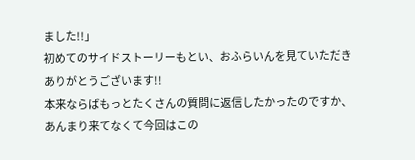ました!!」
初めてのサイドストーリーもとい、おふらいんを見ていただきありがとうございます!!
本来ならばもっとたくさんの質問に返信したかったのですか、あんまり来てなくて今回はこの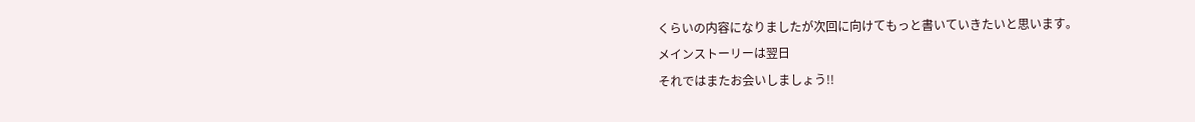くらいの内容になりましたが次回に向けてもっと書いていきたいと思います。
メインストーリーは翌日
それではまたお会いしましょう!!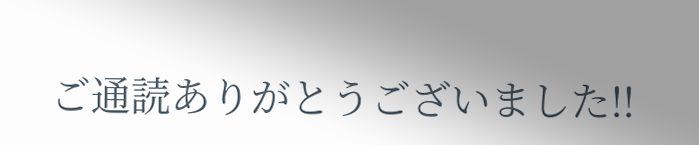ご通読ありがとうございました!!